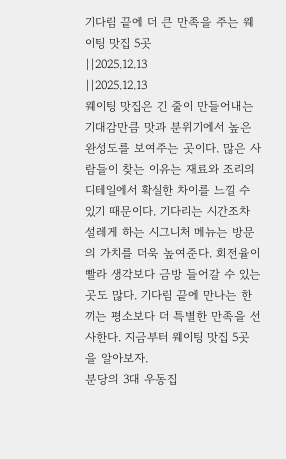기다림 끝에 더 큰 만족을 주는 웨이팅 맛집 5곳
||2025.12.13
||2025.12.13
웨이팅 맛집은 긴 줄이 만들어내는 기대감만큼 맛과 분위기에서 높은 완성도를 보여주는 곳이다. 많은 사람들이 찾는 이유는 재료와 조리의 디테일에서 확실한 차이를 느낄 수 있기 때문이다. 기다리는 시간조차 설레게 하는 시그니처 메뉴는 방문의 가치를 더욱 높여준다. 회전율이 빨라 생각보다 금방 들어갈 수 있는 곳도 많다. 기다림 끝에 만나는 한 끼는 평소보다 더 특별한 만족을 선사한다. 지금부터 웨이팅 맛집 5곳을 알아보자.
분당의 3대 우동집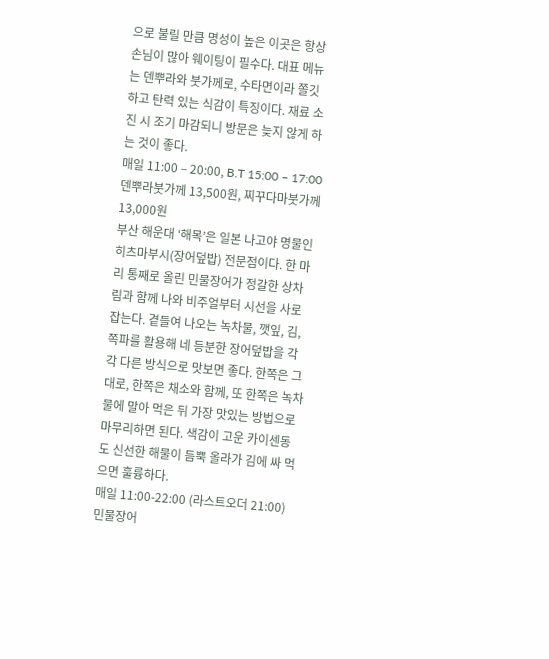으로 불릴 만큼 명성이 높은 이곳은 항상 손님이 많아 웨이팅이 필수다. 대표 메뉴는 덴뿌라와 붓가께로, 수타면이라 쫄깃하고 탄력 있는 식감이 특징이다. 재료 소진 시 조기 마감되니 방문은 늦지 않게 하는 것이 좋다.
매일 11:00 – 20:00, B.T 15:00 – 17:00
덴뿌라붓가께 13,500원, 찌꾸다마붓가께 13,000원
부산 해운대 ‘해목’은 일본 나고야 명물인 히츠마부시(장어덮밥) 전문점이다. 한 마리 통째로 올린 민물장어가 정갈한 상차림과 함께 나와 비주얼부터 시선을 사로잡는다. 곁들여 나오는 녹차물, 깻잎, 김, 쪽파를 활용해 네 등분한 장어덮밥을 각각 다른 방식으로 맛보면 좋다. 한쪽은 그대로, 한쪽은 채소와 함께, 또 한쪽은 녹차물에 말아 먹은 뒤 가장 맛있는 방법으로 마무리하면 된다. 색감이 고운 카이센동도 신선한 해물이 듬뿍 올라가 김에 싸 먹으면 훌륭하다.
매일 11:00-22:00 (라스트오더 21:00)
민물장어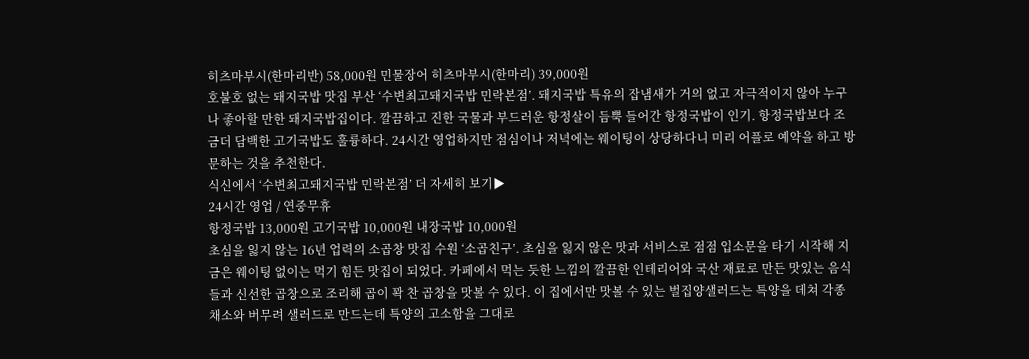히츠마부시(한마리반) 58,000원 민물장어 히츠마부시(한마리) 39,000원
호불호 없는 돼지국밥 맛집 부산 ‘수변최고돼지국밥 민락본점’. 돼지국밥 특유의 잡냄새가 거의 없고 자극적이지 않아 누구나 좋아할 만한 돼지국밥집이다. 깔끔하고 진한 국물과 부드러운 항정살이 듬뿍 들어간 항정국밥이 인기. 항정국밥보다 조금더 담백한 고기국밥도 훌륭하다. 24시간 영업하지만 점심이나 저녁에는 웨이팅이 상당하다니 미리 어플로 예약을 하고 방문하는 것을 추천한다.
식신에서 ‘수변최고돼지국밥 민락본점’ 더 자세히 보기▶
24시간 영업 / 연중무휴
항정국밥 13,000원 고기국밥 10,000원 내장국밥 10,000원
초심을 잃지 않는 16년 업력의 소곱창 맛집 수원 ‘소곱친구’. 초심을 잃지 않은 맛과 서비스로 점점 입소문을 타기 시작해 지금은 웨이팅 없이는 먹기 힘든 맛집이 되었다. 카페에서 먹는 듯한 느낌의 깔끔한 인테리어와 국산 재료로 만든 맛있는 음식들과 신선한 곱창으로 조리해 곱이 꽉 찬 곱창을 맛볼 수 있다. 이 집에서만 맛볼 수 있는 벌집양샐러드는 특양을 데쳐 각종 채소와 버무려 샐러드로 만드는데 특양의 고소함을 그대로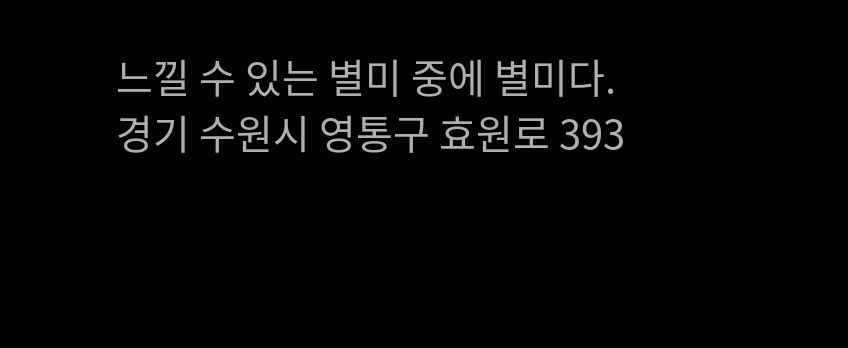느낄 수 있는 별미 중에 별미다.
경기 수원시 영통구 효원로 393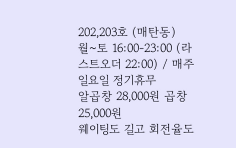202,203호 (매탄동)
월~토 16:00-23:00 (라스트오더 22:00) / 매주 일요일 정기휴무
알곱창 28,000원 곱창 25,000원
웨이팅도 길고 회전율도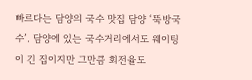빠르다는 담양의 국수 맛집 담양 ‘뚝방국수’. 담양에 있는 국수거리에서도 웨이팅이 긴 집이지만 그만큼 회전율도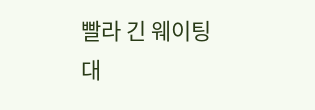빨라 긴 웨이팅 대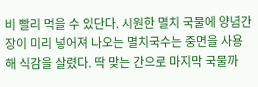비 빨리 먹을 수 있단다. 시원한 멸치 국물에 양념간장이 미리 넣어져 나오는 멸치국수는 중면을 사용해 식감을 살렸다. 딱 맞는 간으로 마지막 국물까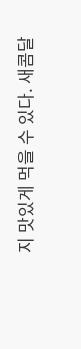지 맛있게 먹을 수 있다. 새콤달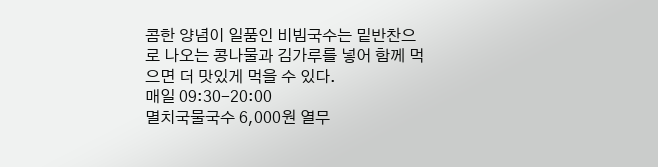콤한 양념이 일품인 비빔국수는 밑반찬으로 나오는 콩나물과 김가루를 넣어 함께 먹으면 더 맛있게 먹을 수 있다.
매일 09:30-20:00
멸치국물국수 6,000원 열무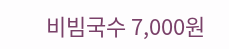비빔국수 7,000원